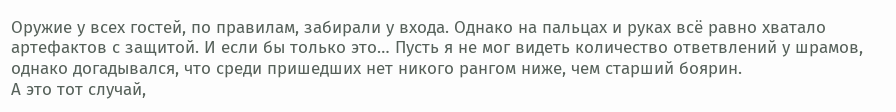Оружие у всех гостей, по правилам, забирали у входа. Однако на пальцах и руках всё равно хватало артефактов с защитой. И если бы только это… Пусть я не мог видеть количество ответвлений у шрамов, однако догадывался, что среди пришедших нет никого рангом ниже, чем старший боярин.
А это тот случай,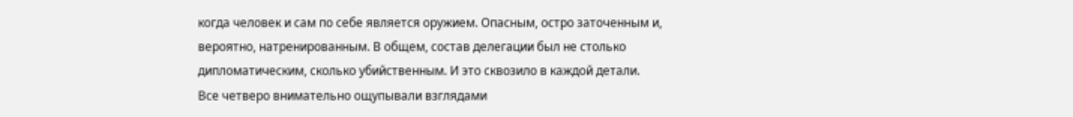когда человек и сам по себе является оружием. Опасным, остро заточенным и, вероятно, натренированным. В общем, состав делегации был не столько дипломатическим, сколько убийственным. И это сквозило в каждой детали.
Все четверо внимательно ощупывали взглядами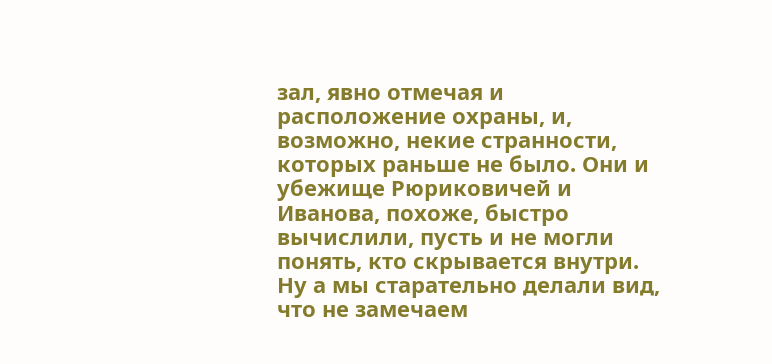зал, явно отмечая и расположение охраны, и, возможно, некие странности, которых раньше не было. Они и убежище Рюриковичей и Иванова, похоже, быстро вычислили, пусть и не могли понять, кто скрывается внутри.
Ну а мы старательно делали вид, что не замечаем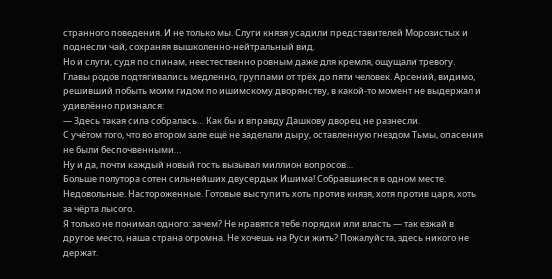странного поведения. И не только мы. Слуги князя усадили представителей Морозистых и поднесли чай, сохраняя вышколенно-нейтральный вид.
Но и слуги, судя по спинам, неестественно ровным даже для кремля, ощущали тревогу.
Главы родов подтягивались медленно, группами от трёх до пяти человек. Арсений, видимо, решивший побыть моим гидом по ишимскому дворянству, в какой-то момент не выдержал и удивлённо признался:
— Здесь такая сила собралась… Как бы и вправду Дашкову дворец не разнесли.
С учётом того, что во втором зале ещё не заделали дыру, оставленную гнездом Тьмы, опасения не были беспочвенными…
Ну и да, почти каждый новый гость вызывал миллион вопросов…
Больше полутора сотен сильнейших двусердых Ишима! Собравшиеся в одном месте. Недовольные. Настороженные. Готовые выступить хоть против князя, хотя против царя, хоть за чёрта лысого.
Я только не понимал одного: зачем? Не нравятся тебе порядки или власть — так езжай в другое место, наша страна огромна. Не хочешь на Руси жить? Пожалуйста, здесь никого не держат.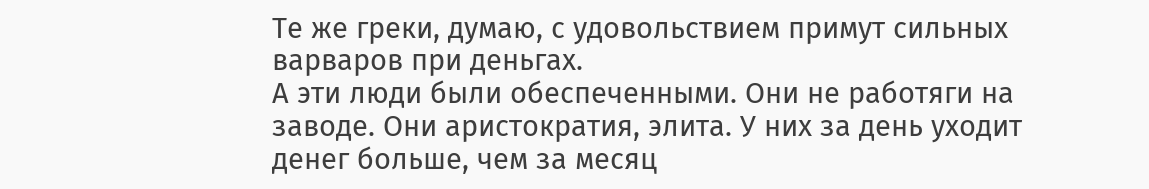Те же греки, думаю, с удовольствием примут сильных варваров при деньгах.
А эти люди были обеспеченными. Они не работяги на заводе. Они аристократия, элита. У них за день уходит денег больше, чем за месяц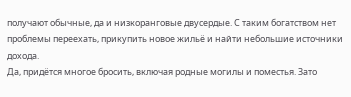получают обычные, да и низкоранговые двусердые. С таким богатством нет проблемы переехать, прикупить новое жильё и найти небольшие источники дохода.
Да, придётся многое бросить, включая родные могилы и поместья. Зато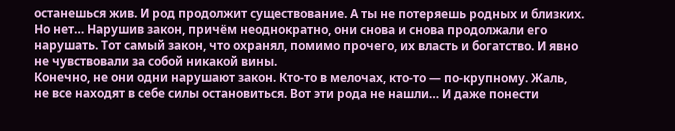останешься жив. И род продолжит существование. А ты не потеряешь родных и близких.
Но нет… Нарушив закон, причём неоднократно, они снова и снова продолжали его нарушать. Тот самый закон, что охранял, помимо прочего, их власть и богатство. И явно не чувствовали за собой никакой вины.
Конечно, не они одни нарушают закон. Кто-то в мелочах, кто-то — по-крупному. Жаль, не все находят в себе силы остановиться. Вот эти рода не нашли… И даже понести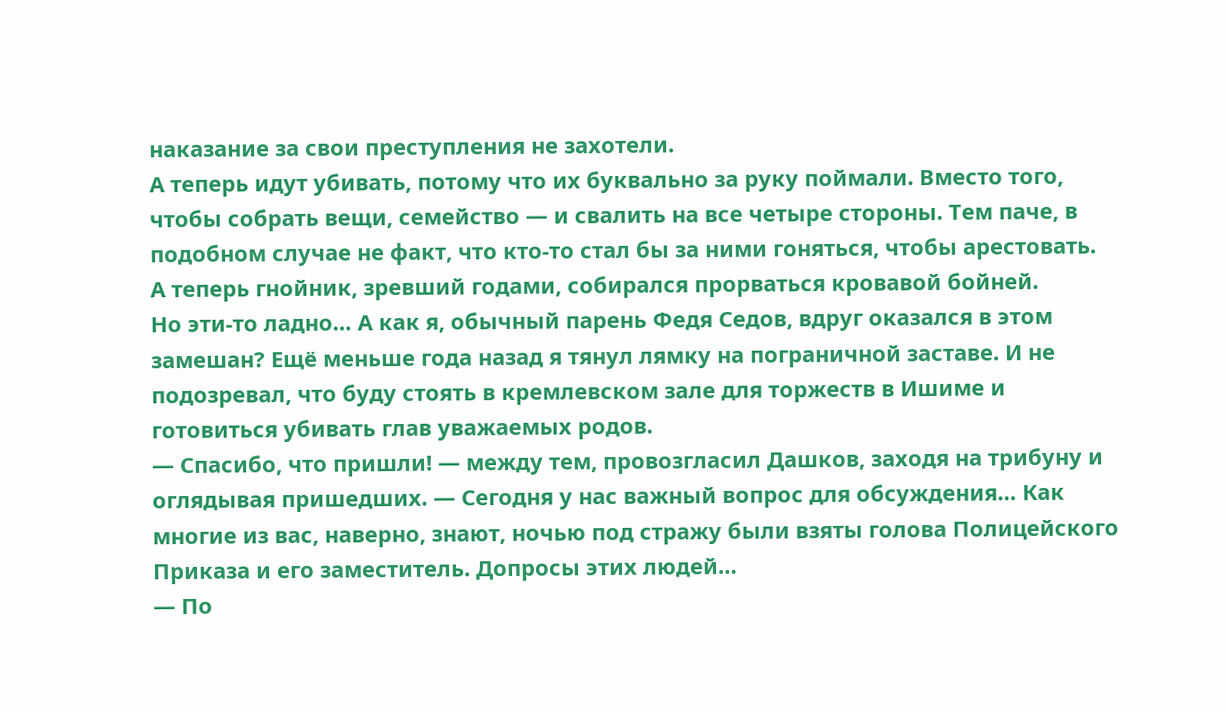наказание за свои преступления не захотели.
А теперь идут убивать, потому что их буквально за руку поймали. Вместо того, чтобы собрать вещи, семейство — и свалить на все четыре стороны. Тем паче, в подобном случае не факт, что кто-то стал бы за ними гоняться, чтобы арестовать.
А теперь гнойник, зревший годами, собирался прорваться кровавой бойней.
Но эти-то ладно… А как я, обычный парень Федя Седов, вдруг оказался в этом замешан? Ещё меньше года назад я тянул лямку на пограничной заставе. И не подозревал, что буду стоять в кремлевском зале для торжеств в Ишиме и готовиться убивать глав уважаемых родов.
— Спасибо, что пришли! — между тем, провозгласил Дашков, заходя на трибуну и оглядывая пришедших. — Сегодня у нас важный вопрос для обсуждения… Как многие из вас, наверно, знают, ночью под стражу были взяты голова Полицейского Приказа и его заместитель. Допросы этих людей…
— По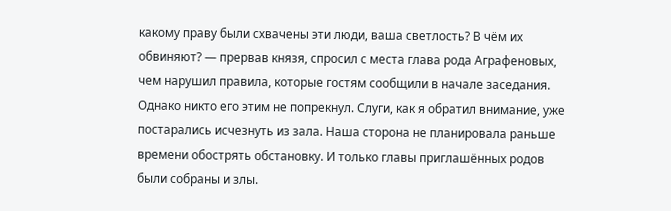какому праву были схвачены эти люди, ваша светлость? В чём их обвиняют? — прервав князя, спросил с места глава рода Аграфеновых, чем нарушил правила, которые гостям сообщили в начале заседания.
Однако никто его этим не попрекнул. Слуги, как я обратил внимание, уже постарались исчезнуть из зала. Наша сторона не планировала раньше времени обострять обстановку. И только главы приглашённых родов были собраны и злы.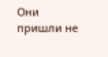Они пришли не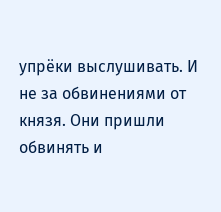упрёки выслушивать. И не за обвинениями от князя. Они пришли обвинять и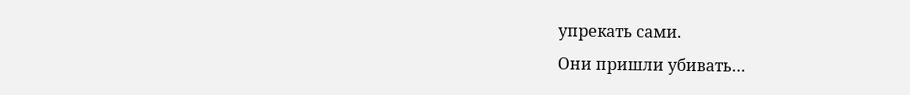упрекать сами.
Они пришли убивать…